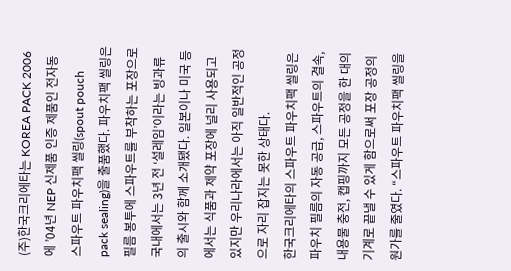(주)한국크리에타는 KOREA PACK 2006에 ’04년 NEP 신제품 인증 제품인 전자동 스파우트 파우치팩 씰링(spout pouch pack sealing)을 출품했다. 파우치팩 씰링은 필름 봉투에 스파우트를 부착하는 포장으로 국내에서는 3년 전 ‘설레임’이라는 빙과류의 출시와 함께 소개됐다. 일본이나 미국 등에서는 식품과 제약 포장에 널리 사용되고 있지만 우리나라에서는 아직 일반적인 공정으로 자리 잡지는 못한 상태다.
한국크리에타의 스파우트 파우치팩 씰링은 파우치 필름의 자동 공급, 스파우트의 결속, 내용물 충전, 캡핑까지 모든 공정을 한 대의 기계로 끝낼 수 있게 함으로써 포장 공정의 원가를 줄였다. “스파우트 파우치팩 씰링을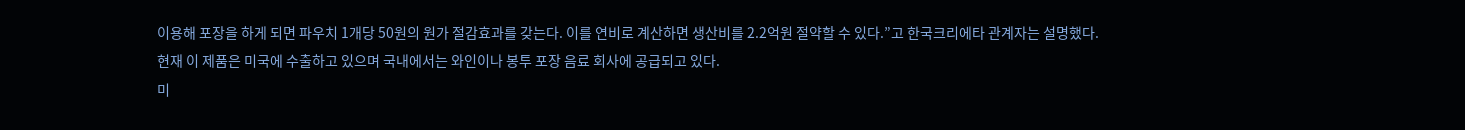이용해 포장을 하게 되면 파우치 1개당 50원의 원가 절감효과를 갖는다. 이를 연비로 계산하면 생산비를 2.2억원 절약할 수 있다.”고 한국크리에타 관계자는 설명했다.
현재 이 제품은 미국에 수출하고 있으며 국내에서는 와인이나 봉투 포장 음료 회사에 공급되고 있다.
미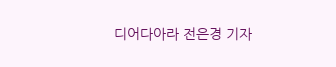디어다아라 전은경 기자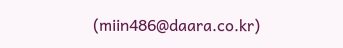(miin486@daara.co.kr)